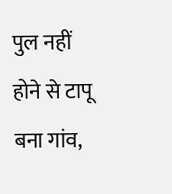पुल नहीं होने से टापू बना गांव,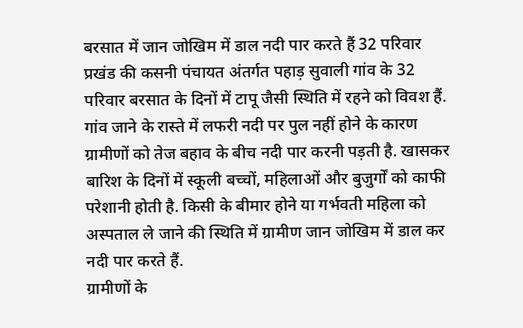बरसात में जान जोखिम में डाल नदी पार करते हैं 32 परिवार
प्रखंड की कसनी पंचायत अंतर्गत पहाड़ सुवाली गांव के 32 परिवार बरसात के दिनों में टापू जैसी स्थिति में रहने को विवश हैं. गांव जाने के रास्ते में लफरी नदी पर पुल नहीं होने के कारण ग्रामीणों को तेज बहाव के बीच नदी पार करनी पड़ती है. खासकर बारिश के दिनों में स्कूली बच्चों, महिलाओं और बुजुर्गों को काफी परेशानी होती है. किसी के बीमार होने या गर्भवती महिला को अस्पताल ले जाने की स्थिति में ग्रामीण जान जोखिम में डाल कर नदी पार करते हैं.
ग्रामीणों के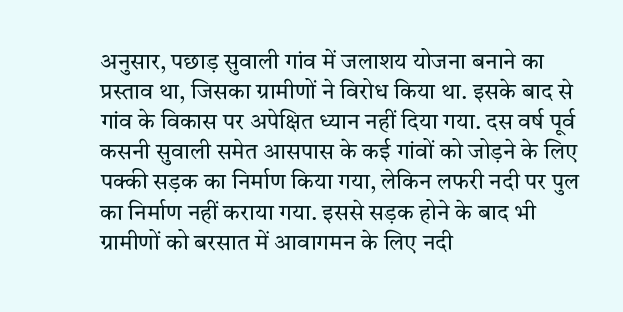अनुसार, पछाड़ सुवाली गांव में जलाशय योजना बनाने का प्रस्ताव था, जिसका ग्रामीणों ने विरोध किया था. इसके बाद से गांव के विकास पर अपेक्षित ध्यान नहीं दिया गया. दस वर्ष पूर्व कसनी सुवाली समेत आसपास के कई गांवों को जोड़ने के लिए पक्की सड़क का निर्माण किया गया, लेकिन लफरी नदी पर पुल का निर्माण नहीं कराया गया. इससे सड़क होने के बाद भी ग्रामीणों को बरसात में आवागमन के लिए नदी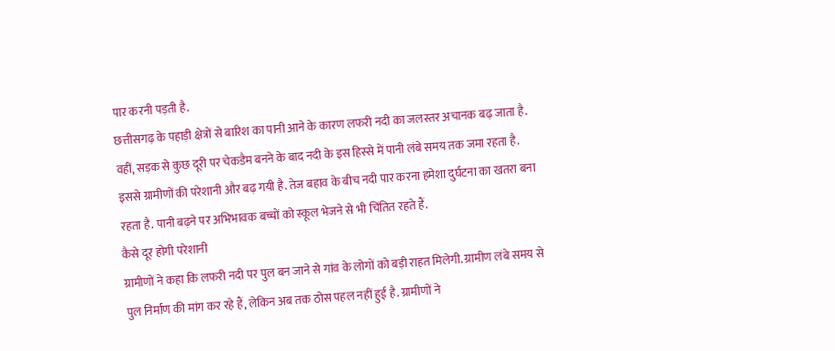पार करनी पड़ती है.
छत्तीसगढ़ के पहाड़ी क्षेत्रों से बारिश का पानी आने के कारण लफरी नदी का जलस्तर अचानक बढ़ जाता है. वहीं, सड़क से कुछ दूरी पर चेकडैम बनने के बाद नदी के इस हिस्से में पानी लंबे समय तक जमा रहता है. इससे ग्रामीणों की परेशानी और बढ़ गयी है. तेज बहाव के बीच नदी पार करना हमेशा दुर्घटना का खतरा बना रहता है. पानी बढ़ने पर अभिभावक बच्चों को स्कूल भेजने से भी चिंतित रहते हैं.
कैसे दूर होगी परेशानी
ग्रामीणों ने कहा कि लफरी नदी पर पुल बन जाने से गांव के लोगों को बड़ी राहत मिलेगी. ग्रामीण लंबे समय से पुल निर्माण की मांग कर रहे हैं, लेकिन अब तक ठोस पहल नहीं हुई है. ग्रामीणों ने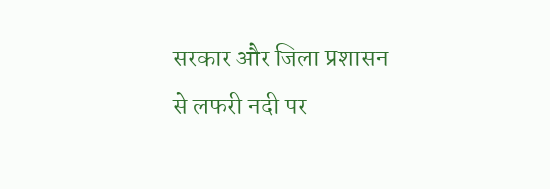सरकार और जिला प्रशासन से लफरी नदी पर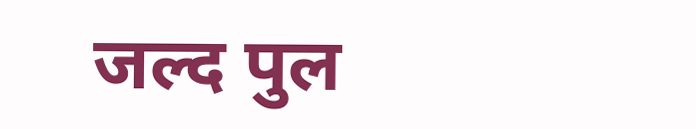जल्द पुल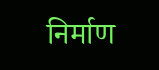निर्माण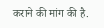कराने की मांग की है.